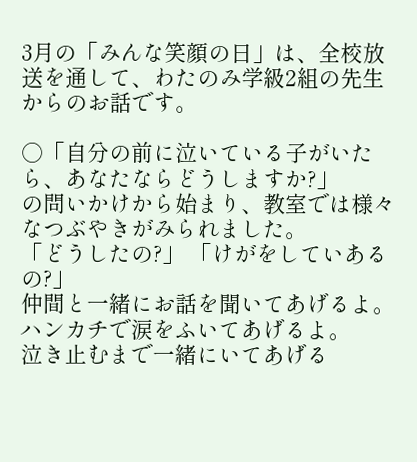3月の「みんな笑顔の日」は、全校放送を通して、わたのみ学級2組の先生からのお話です。

○「自分の前に泣いている子がいたら、あなたならどうしますか?」
の問いかけから始まり、教室では様々なつぶやきがみられました。
「どうしたの?」 「けがをしていあるの?」
仲間と一緒にお話を聞いてあげるよ。
ハンカチで涙をふいてあげるよ。
泣き止むまで一緒にいてあげる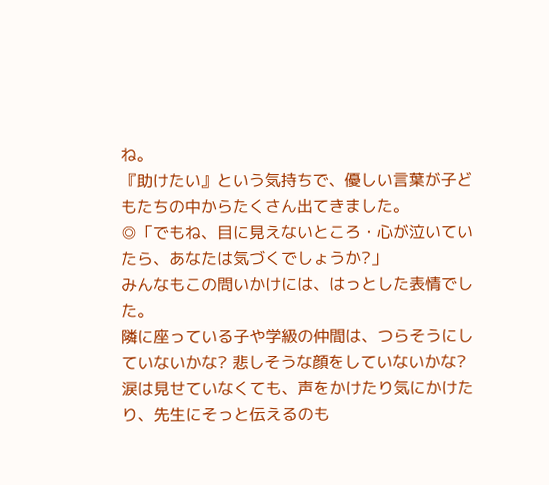ね。
『助けたい』という気持ちで、優しい言葉が子どもたちの中からたくさん出てきました。
◎「でもね、目に見えないところ・心が泣いていたら、あなたは気づくでしょうか?」
みんなもこの問いかけには、はっとした表情でした。
隣に座っている子や学級の仲間は、つらそうにしていないかな? 悲しそうな顔をしていないかな?
涙は見せていなくても、声をかけたり気にかけたり、先生にそっと伝えるのも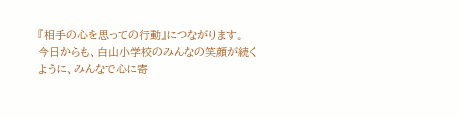『相手の心を思っての行動』につながります。
今日からも、白山小学校のみんなの笑顔が続くように、みんなで心に寄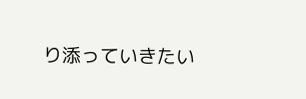り添っていきたい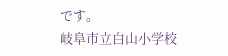です。
岐阜市立白山小学校